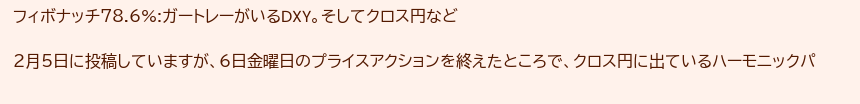フィボナッチ78.6%:ガートレーがいるDXY。そしてクロス円など

2月5日に投稿していますが、6日金曜日のプライスアクションを終えたところで、クロス円に出ているハーモニックパ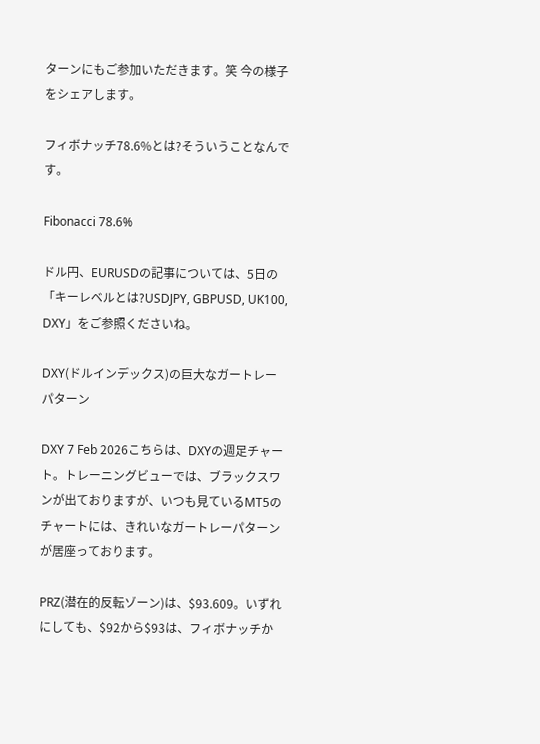ターンにもご参加いただきます。笑 今の様子をシェアします。

フィボナッチ78.6%とは?そういうことなんです。

Fibonacci 78.6%

ドル円、EURUSDの記事については、5日の「キーレベルとは?USDJPY, GBPUSD, UK100, DXY」をご参照くださいね。

DXY(ドルインデックス)の巨大なガートレーパターン

DXY 7 Feb 2026こちらは、DXYの週足チャート。トレーニングビューでは、ブラックスワンが出ておりますが、いつも見ているMT5のチャートには、きれいなガートレーパターンが居座っております。

PRZ(潜在的反転ゾーン)は、$93.609。いずれにしても、$92から$93は、フィボナッチか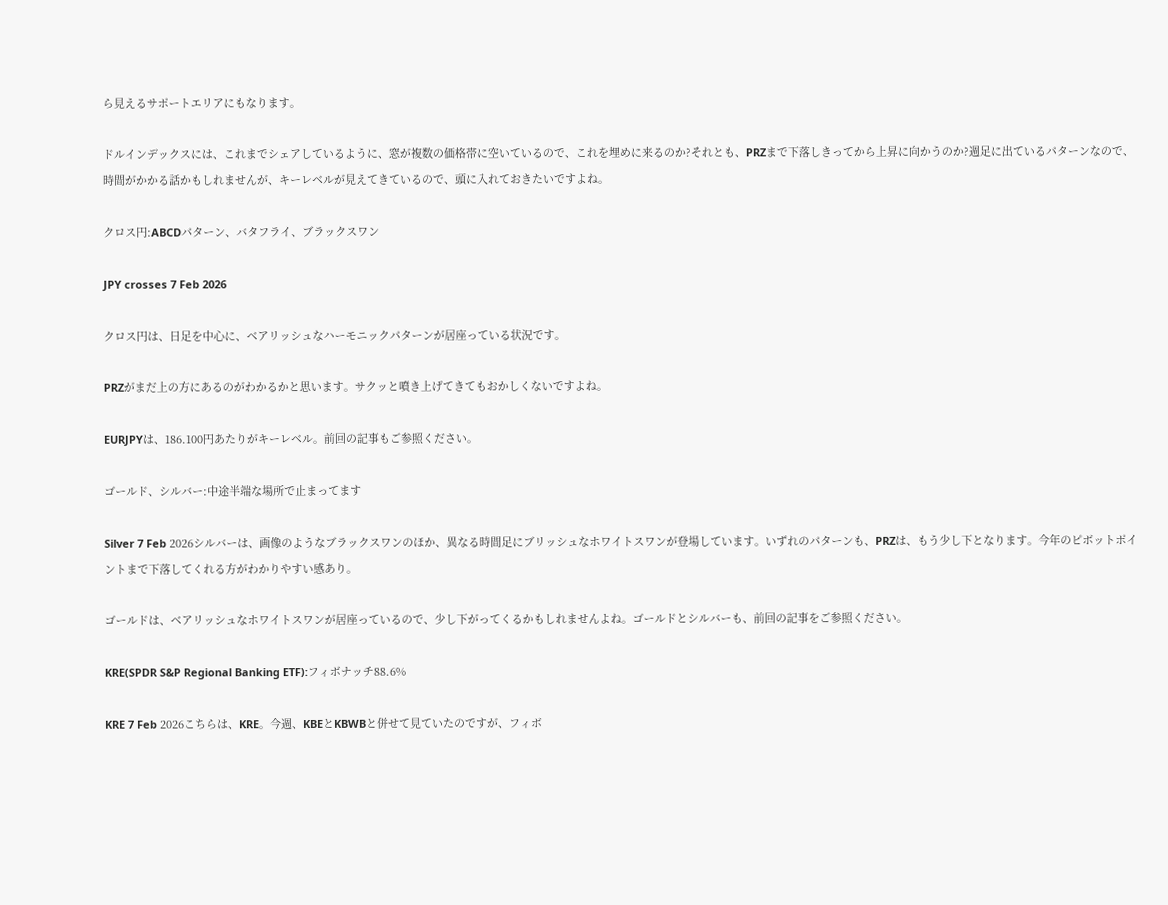ら見えるサポートエリアにもなります。

ドルインデックスには、これまでシェアしているように、窓が複数の価格帯に空いているので、これを埋めに来るのか?それとも、PRZまで下落しきってから上昇に向かうのか?週足に出ているパターンなので、時間がかかる話かもしれませんが、キーレベルが見えてきているので、頭に入れておきたいですよね。

クロス円:ABCDパターン、バタフライ、ブラックスワン

JPY crosses 7 Feb 2026

クロス円は、日足を中心に、ベアリッシュなハーモニックパターンが居座っている状況です。

PRZがまだ上の方にあるのがわかるかと思います。サクッと噴き上げてきてもおかしくないですよね。

EURJPYは、186.100円あたりがキーレベル。前回の記事もご参照ください。

ゴールド、シルバー:中途半端な場所で止まってます

Silver 7 Feb 2026シルバーは、画像のようなブラックスワンのほか、異なる時間足にブリッシュなホワイトスワンが登場しています。いずれのパターンも、PRZは、もう少し下となります。今年のピボットポイントまで下落してくれる方がわかりやすい感あり。

ゴールドは、ベアリッシュなホワイトスワンが居座っているので、少し下がってくるかもしれませんよね。ゴールドとシルバーも、前回の記事をご参照ください。

KRE(SPDR S&P Regional Banking ETF):フィボナッチ88.6%

KRE 7 Feb 2026こちらは、KRE。今週、KBEとKBWBと併せて見ていたのですが、フィボ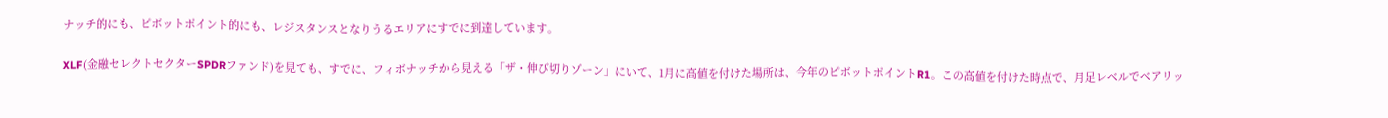ナッチ的にも、ピボットポイント的にも、レジスタンスとなりうるエリアにすでに到達しています。

XLF(金融セレクトセクターSPDRファンド)を見ても、すでに、フィボナッチから見える「ザ・伸び切りゾーン」にいて、1月に高値を付けた場所は、今年のピボットポイントR1。この高値を付けた時点で、月足レベルでベアリッ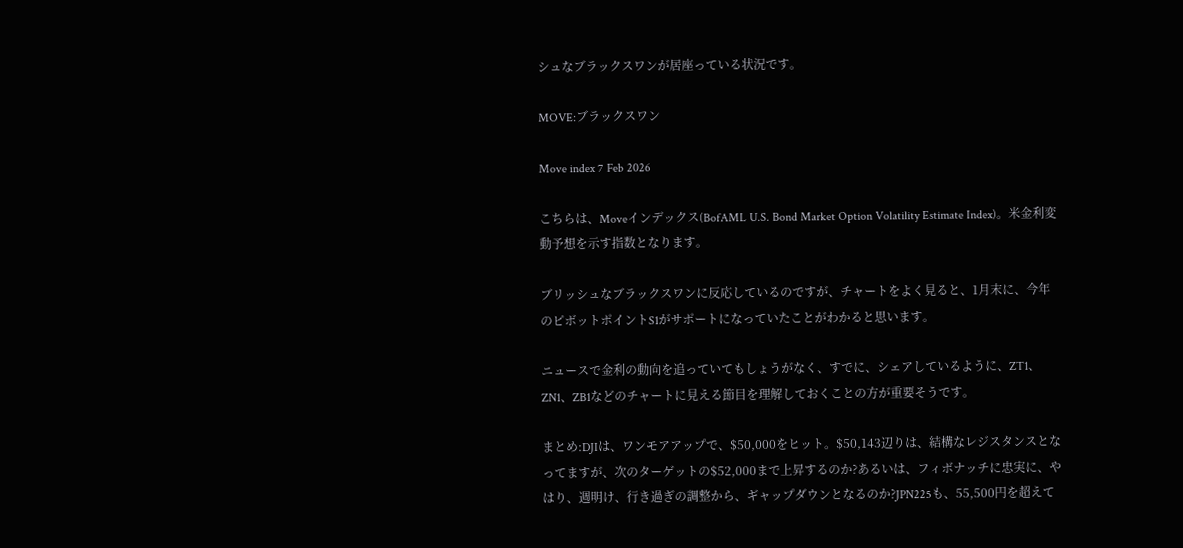シュなブラックスワンが居座っている状況です。

MOVE:ブラックスワン

Move index 7 Feb 2026

こちらは、Moveインデックス(BofAML U.S. Bond Market Option Volatility Estimate Index)。米金利変動予想を示す指数となります。

ブリッシュなブラックスワンに反応しているのですが、チャートをよく見ると、1月末に、今年のピボットポイントS1がサポートになっていたことがわかると思います。

ニュースで金利の動向を追っていてもしょうがなく、すでに、シェアしているように、ZT1、ZN1、ZB1などのチャートに見える節目を理解しておくことの方が重要そうです。

まとめ:DJIは、ワンモアアップで、$50,000をヒット。$50,143辺りは、結構なレジスタンスとなってますが、次のターゲットの$52,000まで上昇するのか?あるいは、フィボナッチに忠実に、やはり、週明け、行き過ぎの調整から、ギャップダウンとなるのか?JPN225も、55,500円を超えて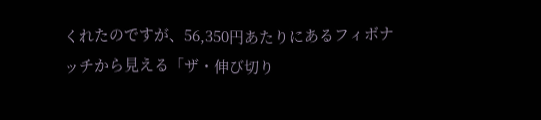くれたのですが、56,350円あたりにあるフィボナッチから見える「ザ・伸び切り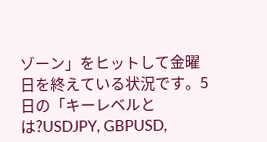ゾーン」をヒットして金曜日を終えている状況です。5日の「キーレベルとは?USDJPY, GBPUSD,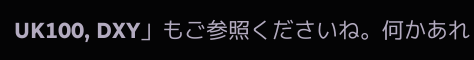UK100, DXY」もご参照くださいね。何かあれ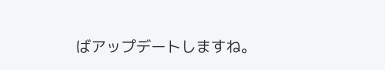ばアップデートしますね。